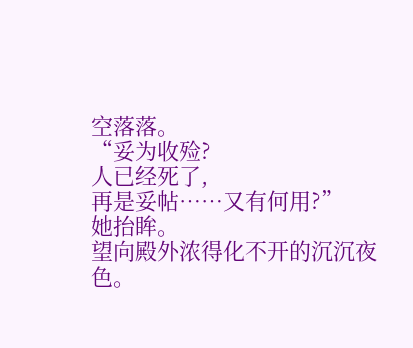空落落。
“妥为收殓?
人已经死了,
再是妥帖……又有何用?”
她抬眸。
望向殿外浓得化不开的沉沉夜色。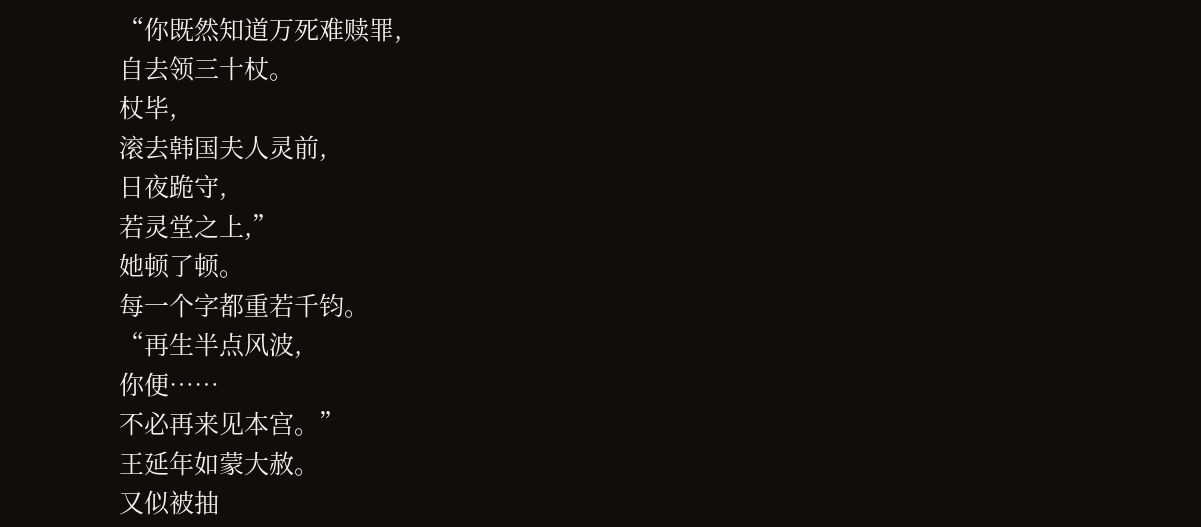“你既然知道万死难赎罪,
自去领三十杖。
杖毕,
滚去韩国夫人灵前,
日夜跪守,
若灵堂之上,”
她顿了顿。
每一个字都重若千钧。
“再生半点风波,
你便……
不必再来见本宫。”
王延年如蒙大赦。
又似被抽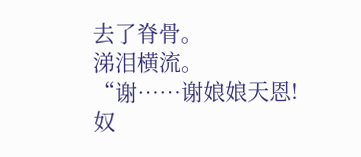去了脊骨。
涕泪横流。
“谢……谢娘娘天恩!奴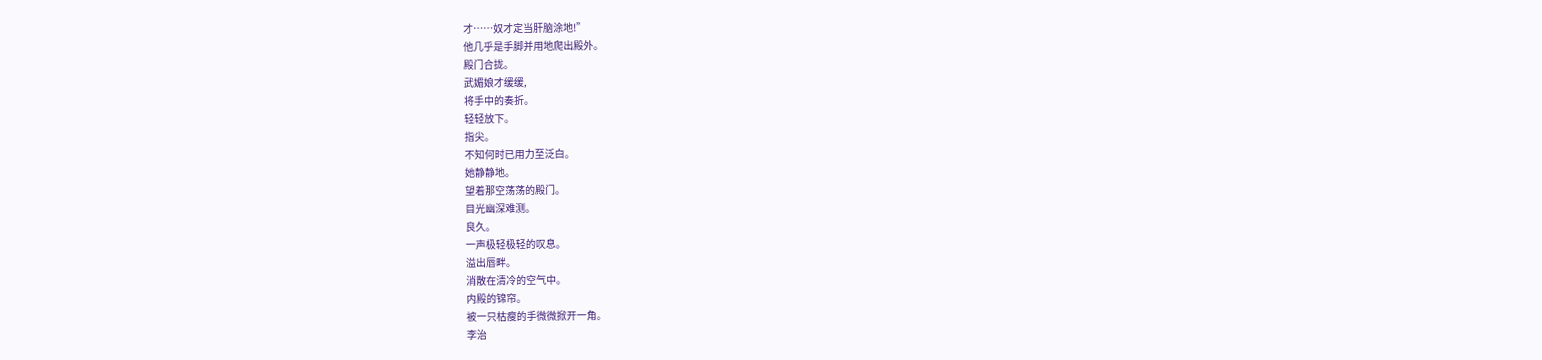才……奴才定当肝脑涂地!”
他几乎是手脚并用地爬出殿外。
殿门合拢。
武媚娘才缓缓,
将手中的奏折。
轻轻放下。
指尖。
不知何时已用力至泛白。
她静静地。
望着那空荡荡的殿门。
目光幽深难测。
良久。
一声极轻极轻的叹息。
溢出唇畔。
消散在清冷的空气中。
内殿的锦帘。
被一只枯瘦的手微微掀开一角。
李治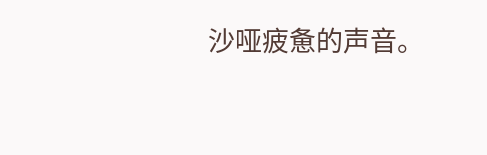沙哑疲惫的声音。